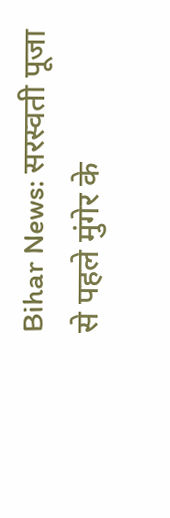Bihar News: सरस्वती पूजा से पहले मुंगेर के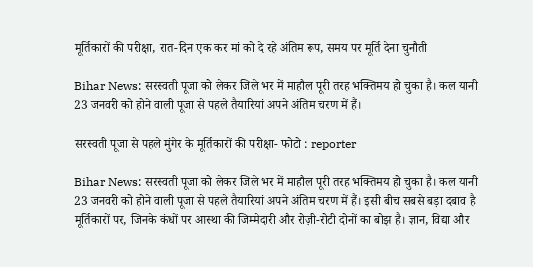मूर्तिकारों की परीक्षा, रात-दिन एक कर मां को दे रहे अंतिम रूप, समय पर मूर्ति देना चुनौती

Bihar News: सरस्वती पूजा को लेकर जिले भर में माहौल पूरी तरह भक्तिमय हो चुका है। कल यानी 23 जनवरी को होने वाली पूजा से पहले तैयारियां अपने अंतिम चरण में हैं।

सरस्वती पूजा से पहले मुंगेर के मूर्तिकारों की परीक्षा- फोटो : reporter

Bihar News: सरस्वती पूजा को लेकर जिले भर में माहौल पूरी तरह भक्तिमय हो चुका है। कल यानी 23 जनवरी को होने वाली पूजा से पहले तैयारियां अपने अंतिम चरण में हैं। इसी बीच सबसे बड़ा दबाव है मूर्तिकारों पर, जिनके कंधों पर आस्था की जिम्मेदारी और रोज़ी-रोटी दोनों का बोझ है। ज्ञान, विद्या और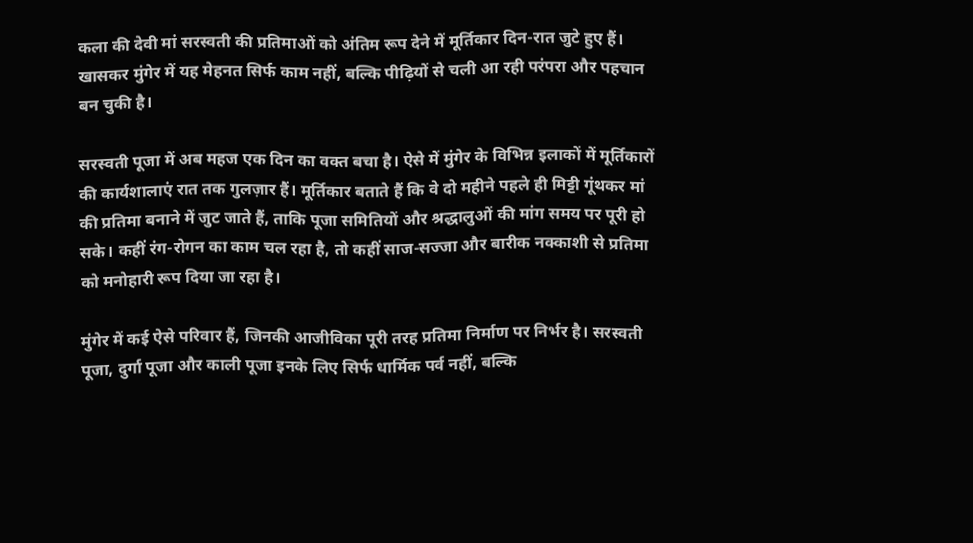कला की देवी मां सरस्वती की प्रतिमाओं को अंतिम रूप देने में मूर्तिकार दिन-रात जुटे हुए हैं। खासकर मुंगेर में यह मेहनत सिर्फ काम नहीं, बल्कि पीढ़ियों से चली आ रही परंपरा और पहचान बन चुकी है।

सरस्वती पूजा में अब महज एक दिन का वक्त बचा है। ऐसे में मुंगेर के विभिन्न इलाकों में मूर्तिकारों की कार्यशालाएं रात तक गुलज़ार हैं। मूर्तिकार बताते हैं कि वे दो महीने पहले ही मिट्टी गूंथकर मां की प्रतिमा बनाने में जुट जाते हैं, ताकि पूजा समितियों और श्रद्धालुओं की मांग समय पर पूरी हो सके। कहीं रंग-रोगन का काम चल रहा है, तो कहीं साज-सज्जा और बारीक नक्काशी से प्रतिमा को मनोहारी रूप दिया जा रहा है।

मुंगेर में कई ऐसे परिवार हैं, जिनकी आजीविका पूरी तरह प्रतिमा निर्माण पर निर्भर है। सरस्वती पूजा, दुर्गा पूजा और काली पूजा इनके लिए सिर्फ धार्मिक पर्व नहीं, बल्कि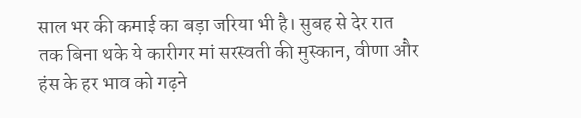साल भर की कमाई का बड़ा जरिया भी है। सुबह से देर रात तक बिना थके ये कारीगर मां सरस्वती की मुस्कान, वीणा और हंस के हर भाव को गढ़ने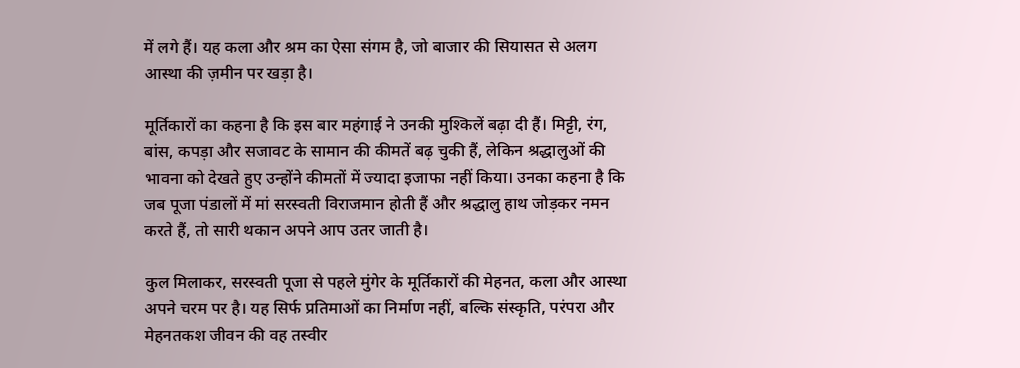में लगे हैं। यह कला और श्रम का ऐसा संगम है, जो बाजार की सियासत से अलग आस्था की ज़मीन पर खड़ा है।

मूर्तिकारों का कहना है कि इस बार महंगाई ने उनकी मुश्किलें बढ़ा दी हैं। मिट्टी, रंग, बांस, कपड़ा और सजावट के सामान की कीमतें बढ़ चुकी हैं, लेकिन श्रद्धालुओं की भावना को देखते हुए उन्होंने कीमतों में ज्यादा इजाफा नहीं किया। उनका कहना है कि जब पूजा पंडालों में मां सरस्वती विराजमान होती हैं और श्रद्धालु हाथ जोड़कर नमन करते हैं, तो सारी थकान अपने आप उतर जाती है।

कुल मिलाकर, सरस्वती पूजा से पहले मुंगेर के मूर्तिकारों की मेहनत, कला और आस्था अपने चरम पर है। यह सिर्फ प्रतिमाओं का निर्माण नहीं, बल्कि संस्कृति, परंपरा और मेहनतकश जीवन की वह तस्वीर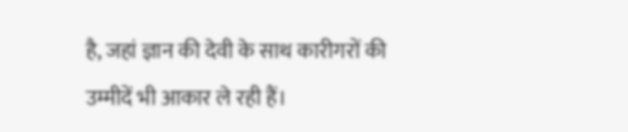है, जहां ज्ञान की देवी के साथ कारीगरों की उम्मीदें भी आकार ले रही हैं।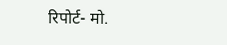रिपोर्ट- मो.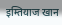इम्तियाज खान